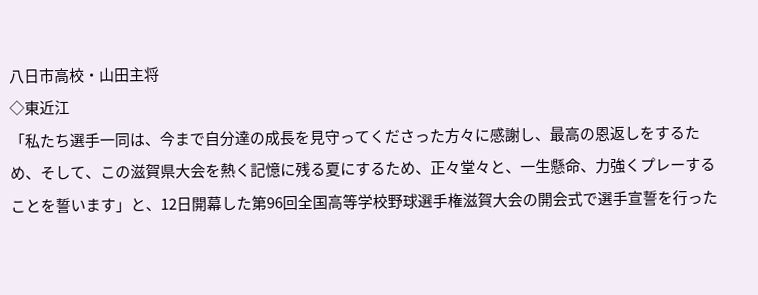八日市高校・山田主将
◇東近江
「私たち選手一同は、今まで自分達の成長を見守ってくださった方々に感謝し、最高の恩返しをするため、そして、この滋賀県大会を熱く記憶に残る夏にするため、正々堂々と、一生懸命、力強くプレーすることを誓います」と、12日開幕した第96回全国高等学校野球選手権滋賀大会の開会式で選手宣誓を行った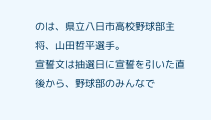のは、県立八日市高校野球部主将、山田哲平選手。
宣誓文は抽選日に宣誓を引いた直後から、野球部のみんなで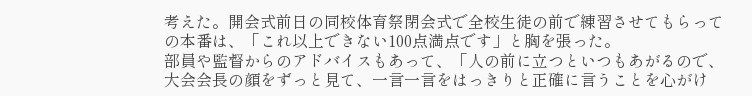考えた。開会式前日の同校体育祭閉会式で全校生徒の前で練習させてもらっての本番は、「これ以上できない100点満点です」と胸を張った。
部員や監督からのアドバイスもあって、「人の前に立つといつもあがるので、大会会長の顔をずっと見て、一言一言をはっきりと正確に言うことを心がけ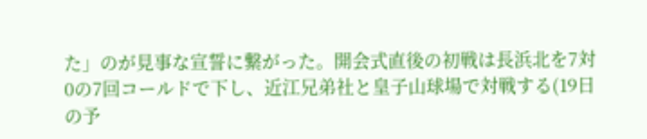た」のが見事な宣誓に繋がった。開会式直後の初戦は長浜北を7対0の7回コールドで下し、近江兄弟社と皇子山球場で対戦する(19日の予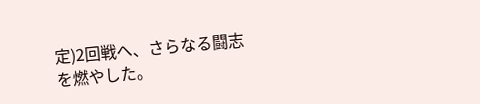定)2回戦へ、さらなる闘志を燃やした。